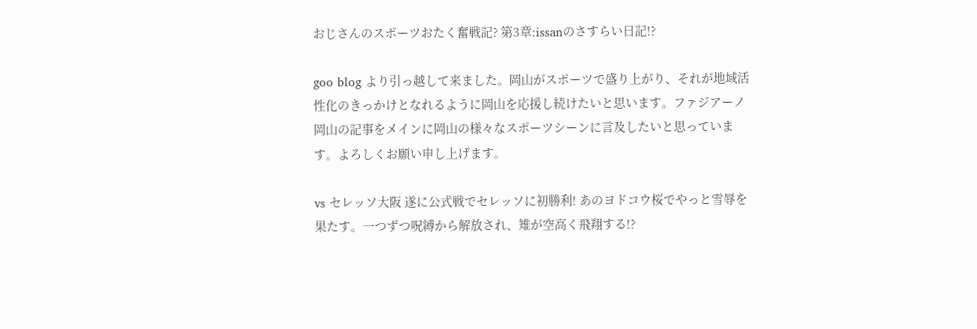おじさんのスポーツおたく奮戦記? 第3章:issanのさすらい日記!?

goo blog より引っ越して来ました。岡山がスポーツで盛り上がり、それが地域活性化のきっかけとなれるように岡山を応援し続けたいと思います。ファジアーノ岡山の記事をメインに岡山の様々なスポーツシーンに言及したいと思っています。よろしくお願い申し上げます。

vs セレッソ大阪 遂に公式戦でセレッソに初勝利! あのヨドコウ桜でやっと雪辱を果たす。一つずつ呪縛から解放され、雉が空高く飛翔する!?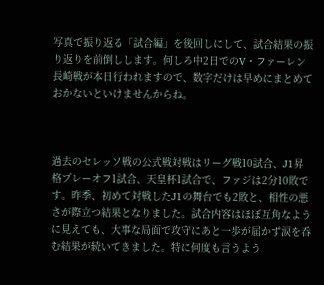写真で振り返る「試合編」を後回しにして、試合結果の振り返りを前倒しします。何しろ中2日でのV・ファーレン長崎戦が本日行われますので、数字だけは早めにまとめておかないといけませんからね。



過去のセレッソ戦の公式戦対戦はリーグ戦10試合、J1昇格プレーオフ1試合、天皇杯1試合で、ファジは2分10敗です。昨季、初めて対戦したJ1の舞台でも2敗と、相性の悪さが際立つ結果となりました。試合内容はほぼ互角なように見えても、大事な局面で攻守にあと一歩が届かず涙を呑む結果が続いてきました。特に何度も言うよう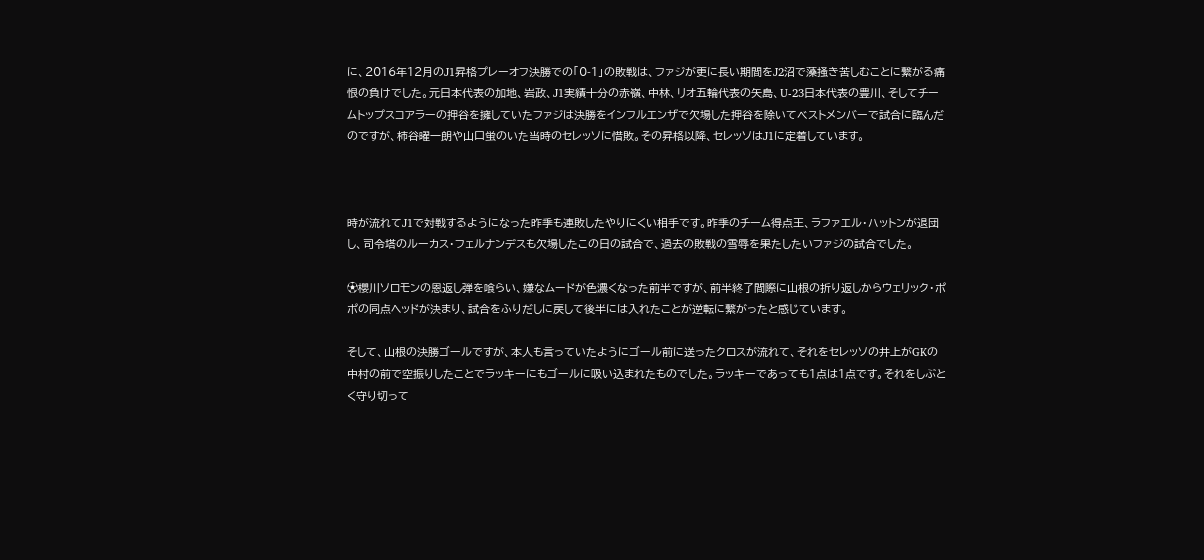に、2016年12月のJ1昇格プレーオフ決勝での「0-1」の敗戦は、ファジが更に長い期間をJ2沼で藻掻き苦しむことに繋がる痛恨の負けでした。元日本代表の加地、岩政、J1実績十分の赤嶺、中林、リオ五輪代表の矢島、U-23日本代表の豊川、そしてチームトップスコアラーの押谷を擁していたファジは決勝をインフルエンザで欠場した押谷を除いてベストメンバーで試合に臨んだのですが、柿谷曜一朗や山口蛍のいた当時のセレッソに惜敗。その昇格以降、セレッソはJ1に定着しています。



時が流れてJ1で対戦するようになった昨季も連敗したやりにくい相手です。昨季のチーム得点王、ラファエル・ハットンが退団し、司令塔のルーカス・フェルナンデスも欠場したこの日の試合で、過去の敗戦の雪辱を果たしたいファジの試合でした。

⚽櫻川ソロモンの恩返し弾を喰らい、嫌なムードが色濃くなった前半ですが、前半終了間際に山根の折り返しからウェリック・ポポの同点ヘッドが決まり、試合をふりだしに戻して後半には入れたことが逆転に繋がったと感じています。

そして、山根の決勝ゴールですが、本人も言っていたようにゴール前に送ったクロスが流れて、それをセレッソの井上がGKの中村の前で空振りしたことでラッキーにもゴールに吸い込まれたものでした。ラッキーであっても1点は1点です。それをしぶとく守り切って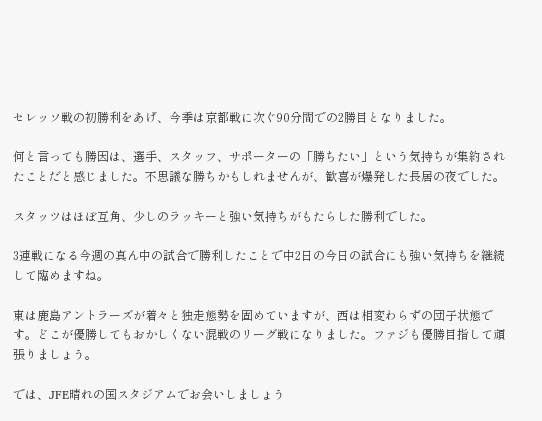セレッソ戦の初勝利をあげ、今季は京都戦に次ぐ90分間での2勝目となりました。

何と言っても勝因は、選手、スタッフ、サポーターの「勝ちたい」という気持ちが集約されたことだと感じました。不思議な勝ちかもしれませんが、歓喜が爆発した長居の夜でした。

スタッツはほぼ互角、少しのラッキーと強い気持ちがもたらした勝利でした。

3連戦になる今週の真ん中の試合で勝利したことで中2日の今日の試合にも強い気持ちを継続して臨めますね。

東は鹿島アントラーズが着々と独走態勢を固めていますが、西は相変わらずの団子状態です。どこが優勝してもおかしくない混戦のリーグ戦になりました。ファジも優勝目指して頑張りましょう。

では、JFE晴れの国スタジアムでお会いしましょう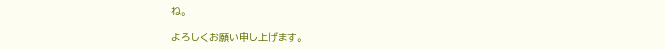ね。

よろしくお願い申し上げます。